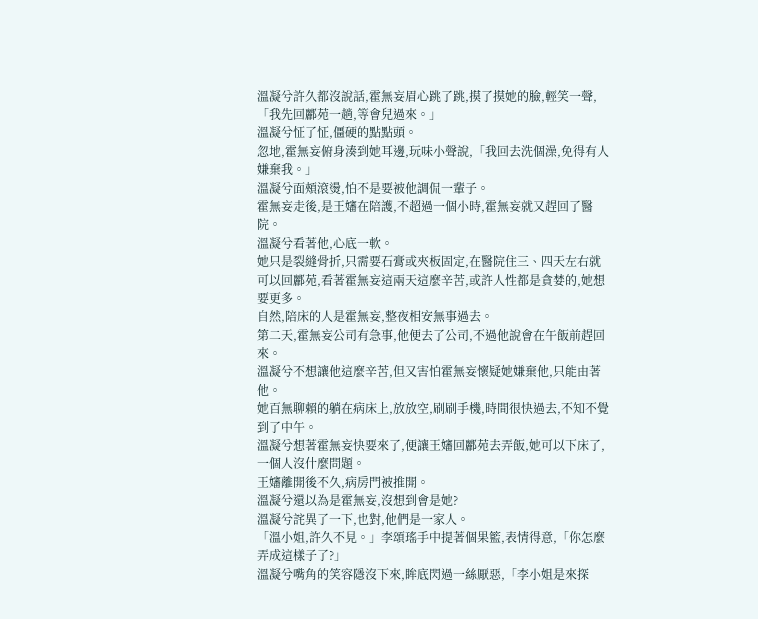溫凝兮許久都沒說話,霍無妄眉心跳了跳,摸了摸她的臉,輕笑一聲,「我先回酈苑一趟,等會兒過來。」
溫凝兮怔了怔,僵硬的點點頭。
忽地,霍無妄俯身湊到她耳邊,玩味小聲說,「我回去洗個澡,免得有人嫌棄我。」
溫凝兮面頰滾燙,怕不是要被他調侃一輩子。
霍無妄走後,是王嬸在陪護,不超過一個小時,霍無妄就又趕回了醫院。
溫凝兮看著他,心底一軟。
她只是裂縫骨折,只需要石膏或夾板固定,在醫院住三、四天左右就可以回酈苑,看著霍無妄這兩天這麼辛苦,或許人性都是貪婪的,她想要更多。
自然,陪床的人是霍無妄,整夜相安無事過去。
第二天,霍無妄公司有急事,他便去了公司,不過他說會在午飯前趕回來。
溫凝兮不想讓他這麼辛苦,但又害怕霍無妄懷疑她嫌棄他,只能由著他。
她百無聊賴的躺在病床上,放放空,刷刷手機,時間很快過去,不知不覺到了中午。
溫凝兮想著霍無妄快要來了,便讓王嬸回酈苑去弄飯,她可以下床了,一個人沒什麼問題。
王嬸離開後不久,病房門被推開。
溫凝兮還以為是霍無妄,沒想到會是她?
溫凝兮詫異了一下,也對,他們是一家人。
「溫小姐,許久不見。」李頌瑤手中提著個果籃,表情得意,「你怎麼弄成這樣子了?」
溫凝兮嘴角的笑容隱沒下來,眸底閃過一絲厭惡,「李小姐是來探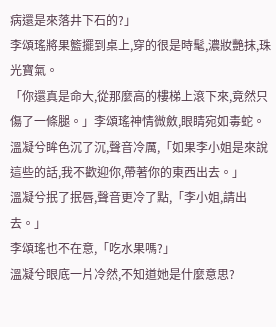病還是來落井下石的?」
李頌瑤將果籃擺到桌上,穿的很是時髦,濃妝艷抹,珠光寶氣。
「你還真是命大,從那麼高的樓梯上滾下來,竟然只傷了一條腿。」李頌瑤神情微斂,眼睛宛如毒蛇。
溫凝兮眸色沉了沉,聲音冷厲,「如果李小姐是來說這些的話,我不歡迎你,帶著你的東西出去。」
溫凝兮抿了抿唇,聲音更冷了點,「李小姐,請出去。」
李頌瑤也不在意,「吃水果嗎?」
溫凝兮眼底一片冷然,不知道她是什麼意思?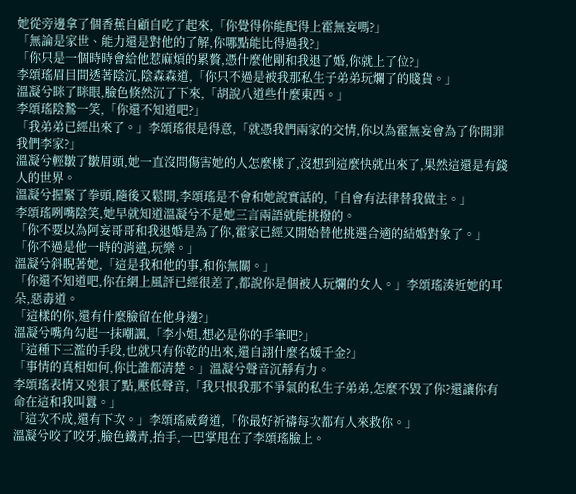她從旁邊拿了個香蕉自顧自吃了起來,「你覺得你能配得上霍無妄嗎?」
「無論是家世、能力還是對他的了解,你哪點能比得過我?」
「你只是一個時時會給他惹麻煩的累贅,憑什麼他剛和我退了婚,你就上了位?」
李頌瑤眉目間透著陰沉,陰森森道,「你只不過是被我那私生子弟弟玩爛了的賤貨。」
溫凝兮眯了眯眼,臉色倏然沉了下來,「胡說八道些什麼東西。」
李頌瑤陰鷙一笑,「你還不知道吧?」
「我弟弟已經出來了。」李頌瑤很是得意,「就憑我們兩家的交情,你以為霍無妄會為了你開罪我們李家?」
溫凝兮輕皺了皺眉頭,她一直沒問傷害她的人怎麼樣了,沒想到這麼快就出來了,果然這還是有錢人的世界。
溫凝兮握緊了拳頭,隨後又鬆開,李頌瑤是不會和她說實話的,「自會有法律替我做主。」
李頌瑤咧嘴陰笑,她早就知道溫凝兮不是她三言兩語就能挑撥的。
「你不要以為阿妄哥哥和我退婚是為了你,霍家已經又開始替他挑選合適的結婚對象了。」
「你不過是他一時的消遣,玩樂。」
溫凝兮斜睨著她,「這是我和他的事,和你無關。」
「你還不知道吧,你在網上風評已經很差了,都說你是個被人玩爛的女人。」李頌瑤湊近她的耳朵,惡毒道。
「這樣的你,還有什麼臉留在他身邊?」
溫凝兮嘴角勾起一抹嘲諷,「李小姐,想必是你的手筆吧?」
「這種下三濫的手段,也就只有你乾的出來,還自詡什麼名媛千金?」
「事情的真相如何,你比誰都清楚。」溫凝兮聲音沉靜有力。
李頌瑤表情又兇狠了點,壓低聲音,「我只恨我那不爭氣的私生子弟弟,怎麼不毀了你?還讓你有命在這和我叫囂。」
「這次不成,還有下次。」李頌瑤威脅道,「你最好祈禱每次都有人來救你。」
溫凝兮咬了咬牙,臉色鐵青,抬手,一巴掌甩在了李頌瑤臉上。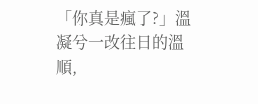「你真是瘋了?」溫凝兮一改往日的溫順,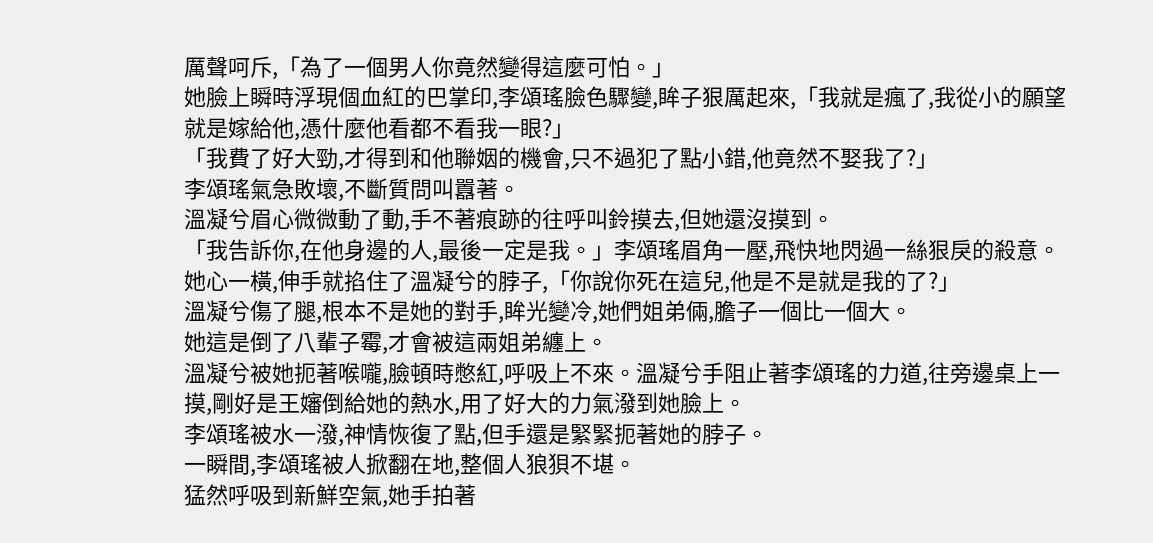厲聲呵斥,「為了一個男人你竟然變得這麼可怕。」
她臉上瞬時浮現個血紅的巴掌印,李頌瑤臉色驟變,眸子狠厲起來,「我就是瘋了,我從小的願望就是嫁給他,憑什麼他看都不看我一眼?」
「我費了好大勁,才得到和他聯姻的機會,只不過犯了點小錯,他竟然不娶我了?」
李頌瑤氣急敗壞,不斷質問叫囂著。
溫凝兮眉心微微動了動,手不著痕跡的往呼叫鈴摸去,但她還沒摸到。
「我告訴你,在他身邊的人,最後一定是我。」李頌瑤眉角一壓,飛快地閃過一絲狠戾的殺意。
她心一橫,伸手就掐住了溫凝兮的脖子,「你說你死在這兒,他是不是就是我的了?」
溫凝兮傷了腿,根本不是她的對手,眸光變冷,她們姐弟倆,膽子一個比一個大。
她這是倒了八輩子霉,才會被這兩姐弟纏上。
溫凝兮被她扼著喉嚨,臉頓時憋紅,呼吸上不來。溫凝兮手阻止著李頌瑤的力道,往旁邊桌上一摸,剛好是王嬸倒給她的熱水,用了好大的力氣潑到她臉上。
李頌瑤被水一潑,神情恢復了點,但手還是緊緊扼著她的脖子。
一瞬間,李頌瑤被人掀翻在地,整個人狼狽不堪。
猛然呼吸到新鮮空氣,她手拍著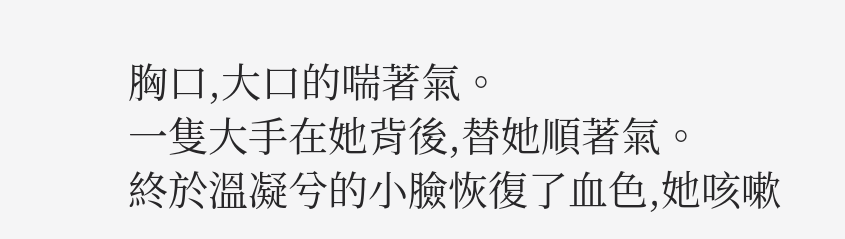胸口,大口的喘著氣。
一隻大手在她背後,替她順著氣。
終於溫凝兮的小臉恢復了血色,她咳嗽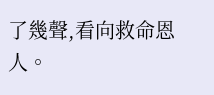了幾聲,看向救命恩人。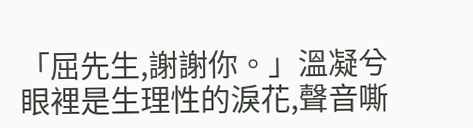「屈先生,謝謝你。」溫凝兮眼裡是生理性的淚花,聲音嘶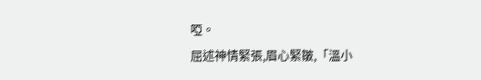啞。
屈述神情緊張,眉心緊皺,「溫小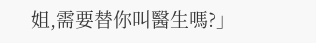姐,需要替你叫醫生嗎?」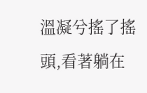溫凝兮搖了搖頭,看著躺在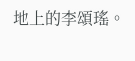地上的李頌瑤。